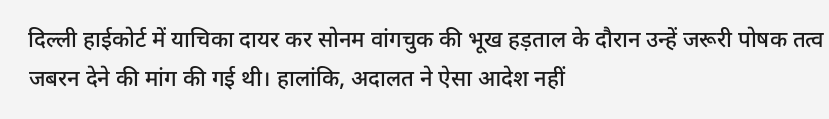दिल्ली हाईकोर्ट में याचिका दायर कर सोनम वांगचुक की भूख हड़ताल के दौरान उन्हें जरूरी पोषक तत्व जबरन देने की मांग की गई थी। हालांकि, अदालत ने ऐसा आदेश नहीं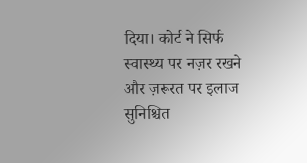दिया। कोर्ट ने सिर्फ स्वास्थ्य पर नज़र रखने और ज़रूरत पर इलाज सुनिश्चित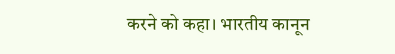करने को कहा। भारतीय कानून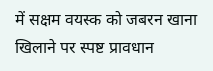में सक्षम वयस्क को जबरन खाना खिलाने पर स्पष्ट प्रावधान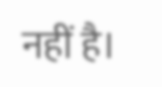नहीं है।